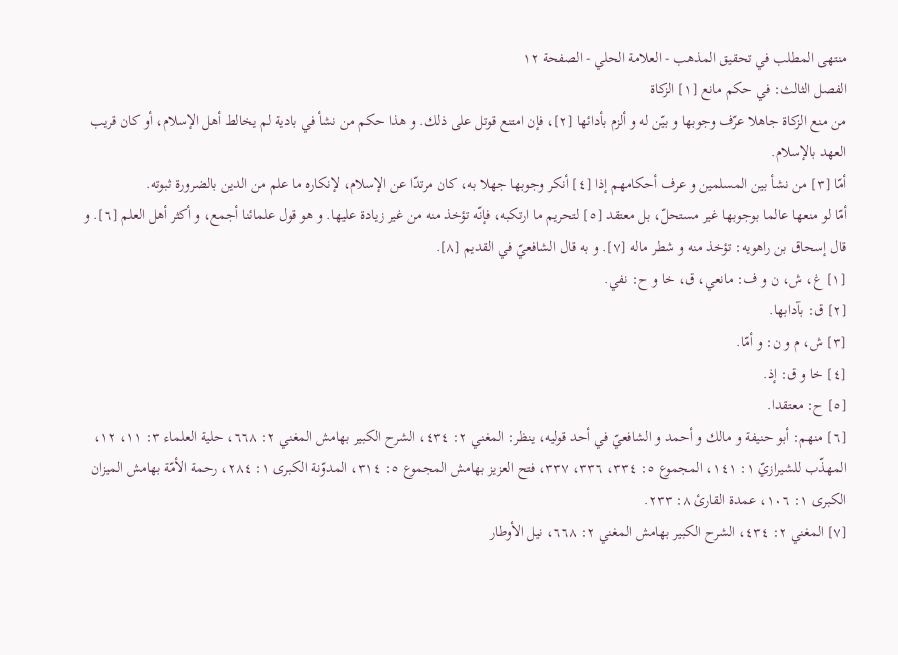منتهى المطلب في تحقيق المذهب - العلامة الحلي - الصفحة ١٢
الفصل الثالث: في حكم مانع [١] الزكاة
من منع الزكاة جاهلا عرّف وجوبها و بيّن له و ألزم بأدائها [٢]، فإن امتنع قوتل على ذلك. و هذا حكم من نشأ في بادية لم يخالط أهل الإسلام، أو كان قريب العهد بالإسلام.
أمّا [٣] من نشأ بين المسلمين و عرف أحكامهم إذا [٤] أنكر وجوبها جهلا به، كان مرتدّا عن الإسلام، لإنكاره ما علم من الدين بالضرورة ثبوته.
أمّا لو منعها عالما بوجوبها غير مستحلّ، بل معتقد [٥] لتحريم ما ارتكبه، فإنّه تؤخذ منه من غير زيادة عليها. و هو قول علمائنا أجمع، و أكثر أهل العلم [٦]. و قال إسحاق بن راهويه: تؤخذ منه و شطر ماله [٧]. و به قال الشافعيّ في القديم [٨].
[١] غ، ش، ن و ف: مانعي، ق، خا و ح: نفي.
[٢] ق: بآدابها.
[٣] ش، م و ن: و أمّا.
[٤] خا و ق: إذ.
[٥] ح: معتقدا.
[٦] منهم: أبو حنيفة و مالك و أحمد و الشافعيّ في أحد قوليه، ينظر: المغني ٢: ٤٣٤، الشرح الكبير بهامش المغني ٢: ٦٦٨، حلية العلماء ٣: ١١، ١٢، المهذّب للشيرازيّ ١: ١٤١، المجموع ٥: ٣٣٤، ٣٣٦، ٣٣٧، فتح العزيز بهامش المجموع ٥: ٣١٤، المدوّنة الكبرى ١: ٢٨٤، رحمة الأمّة بهامش الميزان الكبرى ١: ١٠٦، عمدة القارئ ٨: ٢٣٣.
[٧] المغني ٢: ٤٣٤، الشرح الكبير بهامش المغني ٢: ٦٦٨، نيل الأوطار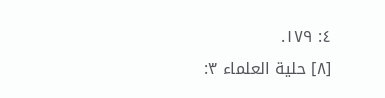٤: ١٧٩.
[٨] حلية العلماء ٣: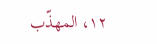١٢، المهذّب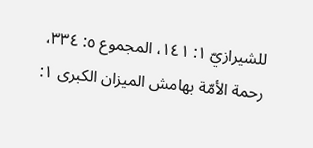للشيرازيّ ١: ١٤١، المجموع ٥: ٣٣٤، رحمة الأمّة بهامش الميزان الكبرى ١: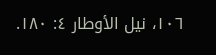١٠٦، نيل الأوطار ٤: ١٨٠.